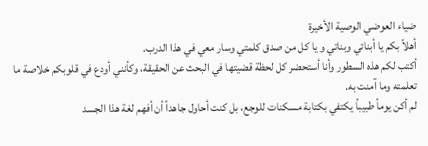ضياء العوضي الوصية الأخيرة
أهلاً بكم يا أبنائي وبناتي و يا كل من صدق كلمتي وسار معي في هذا الدرب.
أكتب لكم هذه السطور وأنا أستحضر كل لحظة قضيتها في البحث عن الحقيقة، وكأنني أودع في قلوبكم خلاصة ما تعلمته وما آمنت به.
لم أكن يوماً طبيباً يكتفي بكتابة مسكنات للوجع، بل كنت أحاول جاهداً أن أفهم لغة هذا الجسد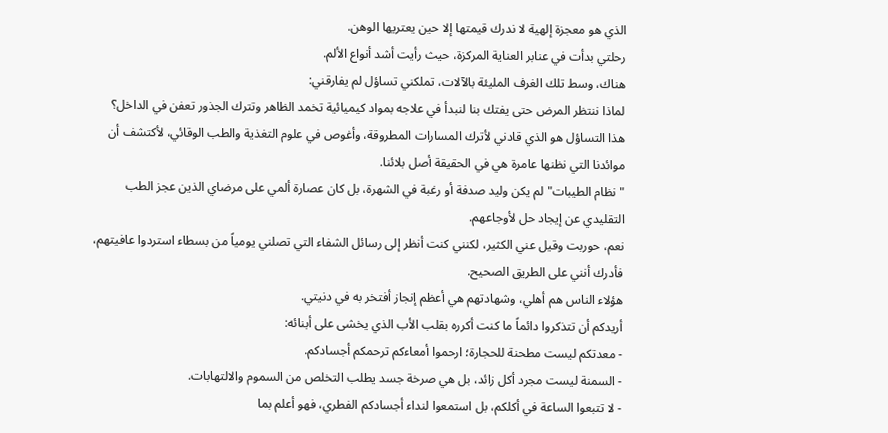الذي هو معجزة إلهية لا ندرك قيمتها إلا حين يعتريها الوهن.
رحلتي بدأت في عنابر العناية المركزة، حيث رأيت أشد أنواع الألم.
هناك، وسط تلك الغرف المليئة بالآلات، تملكني تساؤل لم يفارقني:
لماذا ننتظر المرض حتى يفتك بنا لنبدأ في علاجه بمواد كيميائية تخمد الظاهر وتترك الجذور تعفن في الداخل؟
هذا التساؤل هو الذي قادني لأترك المسارات المطروقة، وأغوص في علوم التغذية والطب الوقائي، لأكتشف أن موائدنا التي نظنها عامرة هي في الحقيقة أصل بلائنا.
"نظام الطيبات" لم يكن وليد صدفة أو رغبة في الشهرة، بل كان عصارة ألمي على مرضاي الذين عجز الطب التقليدي عن إيجاد حل لأوجاعهم.
نعم، حوربت وقيل عني الكثير، لكنني كنت أنظر إلى رسائل الشفاء التي تصلني يومياً من بسطاء استردوا عافيتهم، فأدرك أنني على الطريق الصحيح.
هؤلاء الناس هم أهلي، وشهادتهم هي أعظم إنجاز أفتخر به في دنيتي.
أريدكم أن تتذكروا دائماً ما كنت أكرره بقلب الأب الذي يخشى على أبنائه:
- معدتكم ليست مطحنة للحجارة؛ ارحموا أمعاءكم ترحمكم أجسادكم.
- السمنة ليست مجرد أكل زائد، بل هي صرخة جسد يطلب التخلص من السموم والالتهابات.
- لا تتبعوا الساعة في أكلكم، بل استمعوا لنداء أجسادكم الفطري، فهو أعلم بما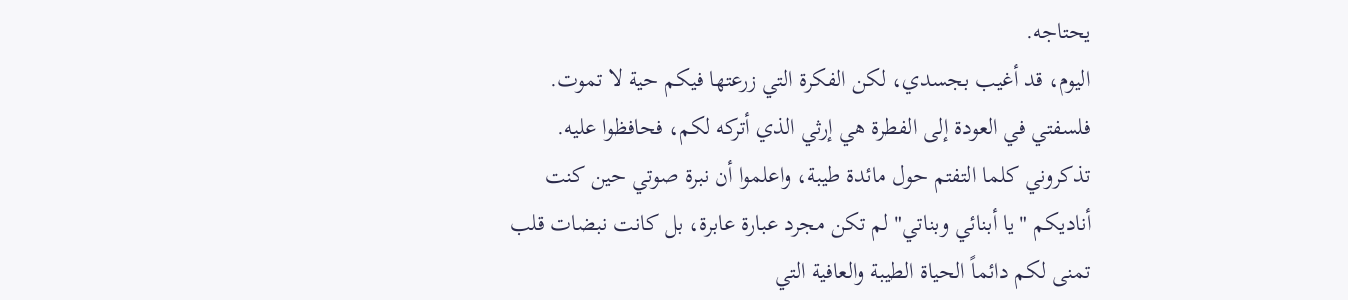يحتاجه.
اليوم، قد أغيب بجسدي، لكن الفكرة التي زرعتها فيكم حية لا تموت.
فلسفتي في العودة إلى الفطرة هي إرثي الذي أتركه لكم، فحافظوا عليه.
تذكروني كلما التفتم حول مائدة طيبة، واعلموا أن نبرة صوتي حين كنت أناديكم "يا أبنائي وبناتي" لم تكن مجرد عبارة عابرة، بل كانت نبضات قلب تمنى لكم دائماً الحياة الطيبة والعافية التي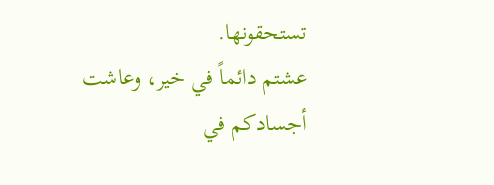تستحقونها.
عشتم دائماً في خير، وعاشت أجسادكم في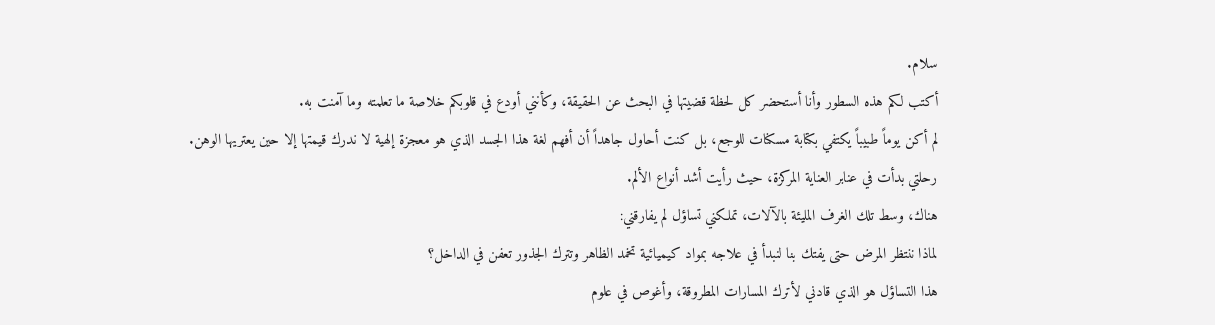سلام.
أكتب لكم هذه السطور وأنا أستحضر كل لحظة قضيتها في البحث عن الحقيقة، وكأنني أودع في قلوبكم خلاصة ما تعلمته وما آمنت به.
لم أكن يوماً طبيباً يكتفي بكتابة مسكنات للوجع، بل كنت أحاول جاهداً أن أفهم لغة هذا الجسد الذي هو معجزة إلهية لا ندرك قيمتها إلا حين يعتريها الوهن.
رحلتي بدأت في عنابر العناية المركزة، حيث رأيت أشد أنواع الألم.
هناك، وسط تلك الغرف المليئة بالآلات، تملكني تساؤل لم يفارقني:
لماذا ننتظر المرض حتى يفتك بنا لنبدأ في علاجه بمواد كيميائية تخمد الظاهر وتترك الجذور تعفن في الداخل؟
هذا التساؤل هو الذي قادني لأترك المسارات المطروقة، وأغوص في علوم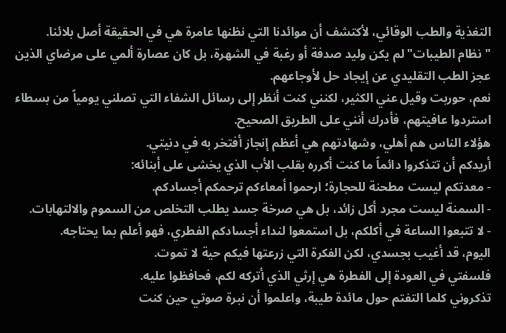التغذية والطب الوقائي، لأكتشف أن موائدنا التي نظنها عامرة هي في الحقيقة أصل بلائنا.
"نظام الطيبات" لم يكن وليد صدفة أو رغبة في الشهرة، بل كان عصارة ألمي على مرضاي الذين عجز الطب التقليدي عن إيجاد حل لأوجاعهم.
نعم، حوربت وقيل عني الكثير، لكنني كنت أنظر إلى رسائل الشفاء التي تصلني يومياً من بسطاء استردوا عافيتهم، فأدرك أنني على الطريق الصحيح.
هؤلاء الناس هم أهلي، وشهادتهم هي أعظم إنجاز أفتخر به في دنيتي.
أريدكم أن تتذكروا دائماً ما كنت أكرره بقلب الأب الذي يخشى على أبنائه:
- معدتكم ليست مطحنة للحجارة؛ ارحموا أمعاءكم ترحمكم أجسادكم.
- السمنة ليست مجرد أكل زائد، بل هي صرخة جسد يطلب التخلص من السموم والالتهابات.
- لا تتبعوا الساعة في أكلكم، بل استمعوا لنداء أجسادكم الفطري، فهو أعلم بما يحتاجه.
اليوم، قد أغيب بجسدي، لكن الفكرة التي زرعتها فيكم حية لا تموت.
فلسفتي في العودة إلى الفطرة هي إرثي الذي أتركه لكم، فحافظوا عليه.
تذكروني كلما التفتم حول مائدة طيبة، واعلموا أن نبرة صوتي حين كنت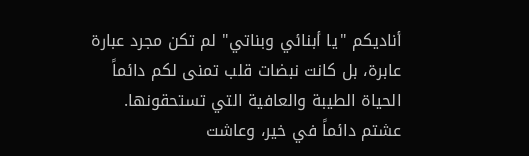أناديكم "يا أبنائي وبناتي" لم تكن مجرد عبارة عابرة، بل كانت نبضات قلب تمنى لكم دائماً الحياة الطيبة والعافية التي تستحقونها.
عشتم دائماً في خير، وعاشت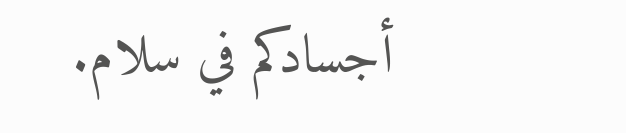أجسادكم في سلام.